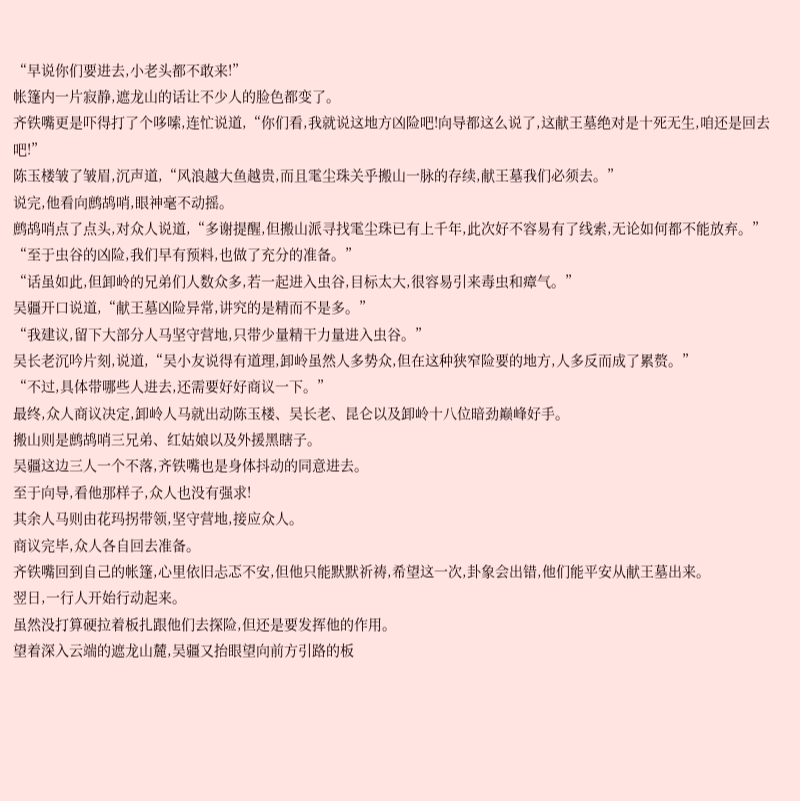“早说你们要进去,小老头都不敢来!”
帐篷内一片寂静,遮龙山的话让不少人的脸色都变了。
齐铁嘴更是吓得打了个哆嗦,连忙说道,“你们看,我就说这地方凶险吧!向导都这么说了,这献王墓绝对是十死无生,咱还是回去吧!”
陈玉楼皱了皱眉,沉声道,“风浪越大鱼越贵,而且雮尘珠关乎搬山一脉的存续,献王墓我们必须去。”
说完,他看向鹧鸪哨,眼神毫不动摇。
鹧鸪哨点了点头,对众人说道,“多谢提醒,但搬山派寻找雮尘珠已有上千年,此次好不容易有了线索,无论如何都不能放弃。”
“至于虫谷的凶险,我们早有预料,也做了充分的准备。”
“话虽如此,但卸岭的兄弟们人数众多,若一起进入虫谷,目标太大,很容易引来毒虫和瘴气。”
吴疆开口说道,“献王墓凶险异常,讲究的是精而不是多。”
“我建议,留下大部分人马坚守营地,只带少量精干力量进入虫谷。”
吴长老沉吟片刻,说道,“吴小友说得有道理,卸岭虽然人多势众,但在这种狭窄险要的地方,人多反而成了累赘。”
“不过,具体带哪些人进去,还需要好好商议一下。”
最终,众人商议决定,卸岭人马就出动陈玉楼、吴长老、昆仑以及卸岭十八位暗劲巅峰好手。
搬山则是鹧鸪哨三兄弟、红姑娘以及外援黑瞎子。
吴疆这边三人一个不落,齐铁嘴也是身体抖动的同意进去。
至于向导,看他那样子,众人也没有强求!
其余人马则由花玛拐带领,坚守营地,接应众人。
商议完毕,众人各自回去准备。
齐铁嘴回到自己的帐篷,心里依旧忐忑不安,但他只能默默祈祷,希望这一次,卦象会出错,他们能平安从献王墓出来。
翌日,一行人开始行动起来。
虽然没打算硬拉着板扎跟他们去探险,但还是要发挥他的作用。
望着深入云端的遮龙山麓,吴疆又抬眼望向前方引路的板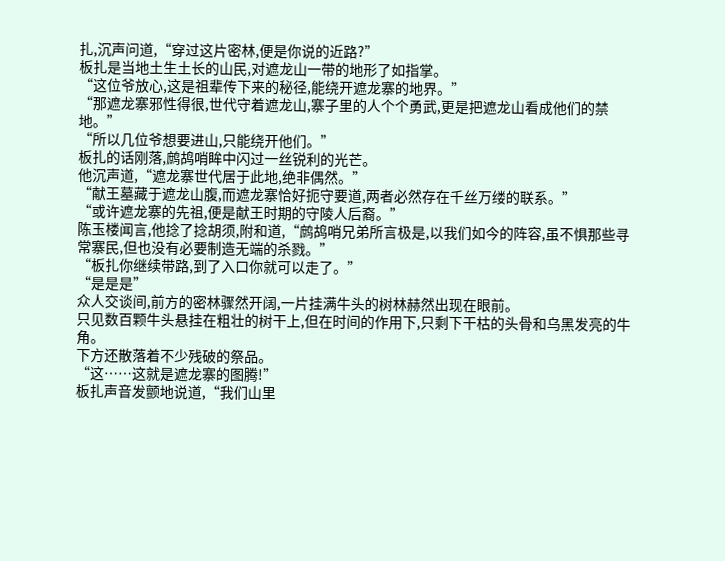扎,沉声问道,“穿过这片密林,便是你说的近路?”
板扎是当地土生土长的山民,对遮龙山一带的地形了如指掌。
“这位爷放心,这是祖辈传下来的秘径,能绕开遮龙寨的地界。”
“那遮龙寨邪性得很,世代守着遮龙山,寨子里的人个个勇武,更是把遮龙山看成他们的禁地。”
“所以几位爷想要进山,只能绕开他们。”
板扎的话刚落,鹧鸪哨眸中闪过一丝锐利的光芒。
他沉声道,“遮龙寨世代居于此地,绝非偶然。”
“献王墓藏于遮龙山腹,而遮龙寨恰好扼守要道,两者必然存在千丝万缕的联系。”
“或许遮龙寨的先祖,便是献王时期的守陵人后裔。”
陈玉楼闻言,他捻了捻胡须,附和道,“鹧鸪哨兄弟所言极是,以我们如今的阵容,虽不惧那些寻常寨民,但也没有必要制造无端的杀戮。”
“板扎你继续带路,到了入口你就可以走了。”
“是是是”
众人交谈间,前方的密林骤然开阔,一片挂满牛头的树林赫然出现在眼前。
只见数百颗牛头悬挂在粗壮的树干上,但在时间的作用下,只剩下干枯的头骨和乌黑发亮的牛角。
下方还散落着不少残破的祭品。
“这……这就是遮龙寨的图腾!”
板扎声音发颤地说道,“我们山里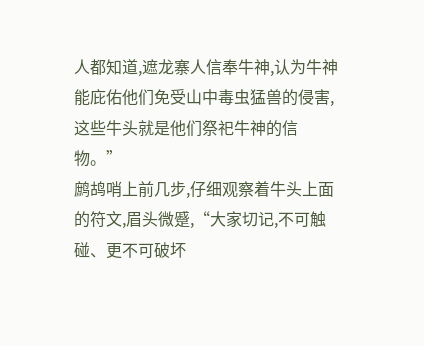人都知道,遮龙寨人信奉牛神,认为牛神能庇佑他们免受山中毒虫猛兽的侵害,这些牛头就是他们祭祀牛神的信物。”
鹧鸪哨上前几步,仔细观察着牛头上面的符文,眉头微蹙,“大家切记,不可触碰、更不可破坏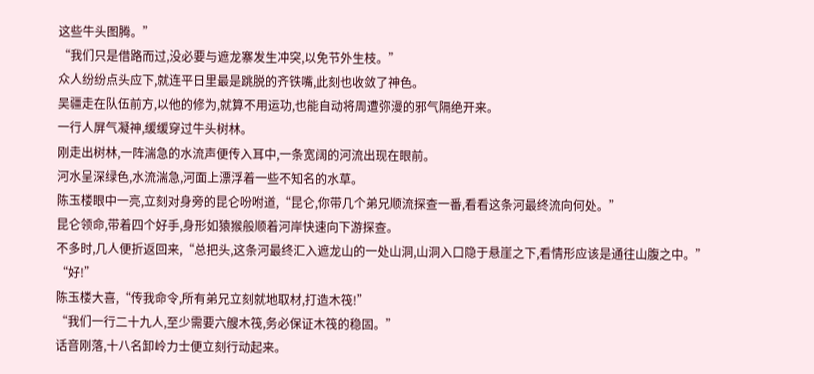这些牛头图腾。”
“我们只是借路而过,没必要与遮龙寨发生冲突,以免节外生枝。”
众人纷纷点头应下,就连平日里最是跳脱的齐铁嘴,此刻也收敛了神色。
吴疆走在队伍前方,以他的修为,就算不用运功,也能自动将周遭弥漫的邪气隔绝开来。
一行人屏气凝神,缓缓穿过牛头树林。
刚走出树林,一阵湍急的水流声便传入耳中,一条宽阔的河流出现在眼前。
河水呈深绿色,水流湍急,河面上漂浮着一些不知名的水草。
陈玉楼眼中一亮,立刻对身旁的昆仑吩咐道,“昆仑,你带几个弟兄顺流探查一番,看看这条河最终流向何处。”
昆仑领命,带着四个好手,身形如猿猴般顺着河岸快速向下游探查。
不多时,几人便折返回来,“总把头,这条河最终汇入遮龙山的一处山洞,山洞入口隐于悬崖之下,看情形应该是通往山腹之中。”
“好!”
陈玉楼大喜,“传我命令,所有弟兄立刻就地取材,打造木筏!”
“我们一行二十九人,至少需要六艘木筏,务必保证木筏的稳固。”
话音刚落,十八名卸岭力士便立刻行动起来。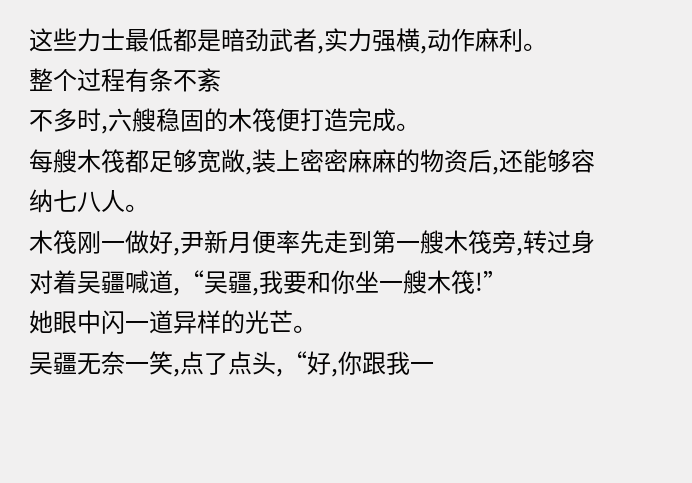这些力士最低都是暗劲武者,实力强横,动作麻利。
整个过程有条不紊
不多时,六艘稳固的木筏便打造完成。
每艘木筏都足够宽敞,装上密密麻麻的物资后,还能够容纳七八人。
木筏刚一做好,尹新月便率先走到第一艘木筏旁,转过身对着吴疆喊道,“吴疆,我要和你坐一艘木筏!”
她眼中闪一道异样的光芒。
吴疆无奈一笑,点了点头,“好,你跟我一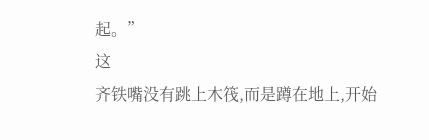起。”
这
齐铁嘴没有跳上木筏,而是蹲在地上,开始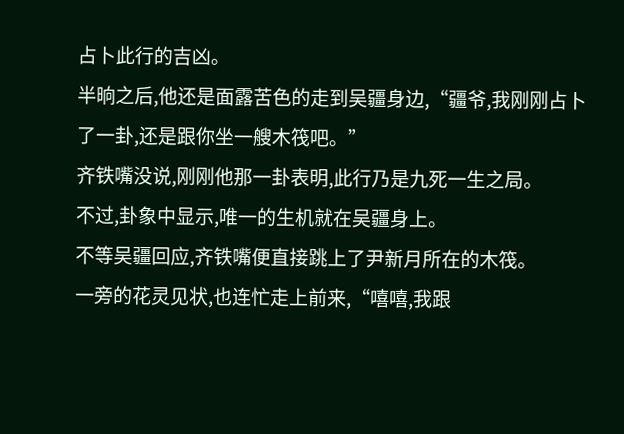占卜此行的吉凶。
半晌之后,他还是面露苦色的走到吴疆身边,“疆爷,我刚刚占卜了一卦,还是跟你坐一艘木筏吧。”
齐铁嘴没说,刚刚他那一卦表明,此行乃是九死一生之局。
不过,卦象中显示,唯一的生机就在吴疆身上。
不等吴疆回应,齐铁嘴便直接跳上了尹新月所在的木筏。
一旁的花灵见状,也连忙走上前来,“嘻嘻,我跟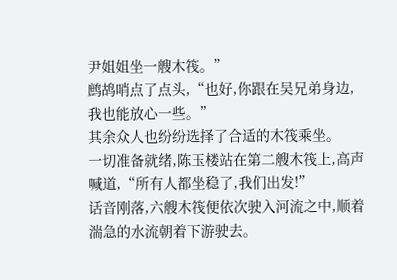尹姐姐坐一艘木筏。”
鹧鸪哨点了点头,“也好,你跟在吴兄弟身边,我也能放心一些。”
其余众人也纷纷选择了合适的木筏乘坐。
一切准备就绪,陈玉楼站在第二艘木筏上,高声喊道,“所有人都坐稳了,我们出发!”
话音刚落,六艘木筏便依次驶入河流之中,顺着湍急的水流朝着下游驶去。